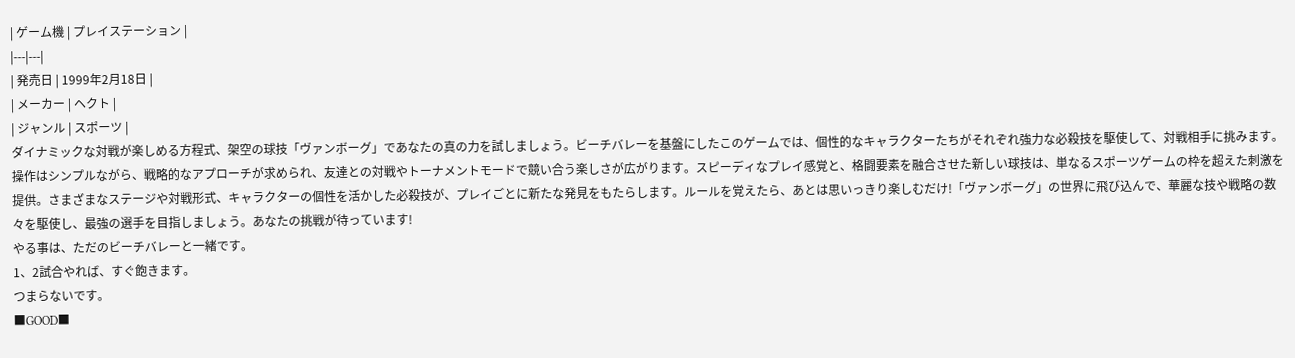| ゲーム機 | プレイステーション |
|---|---|
| 発売日 | 1999年2月18日 |
| メーカー | ヘクト |
| ジャンル | スポーツ |
ダイナミックな対戦が楽しめる方程式、架空の球技「ヴァンボーグ」であなたの真の力を試しましょう。ビーチバレーを基盤にしたこのゲームでは、個性的なキャラクターたちがそれぞれ強力な必殺技を駆使して、対戦相手に挑みます。操作はシンプルながら、戦略的なアプローチが求められ、友達との対戦やトーナメントモードで競い合う楽しさが広がります。スピーディなプレイ感覚と、格闘要素を融合させた新しい球技は、単なるスポーツゲームの枠を超えた刺激を提供。さまざまなステージや対戦形式、キャラクターの個性を活かした必殺技が、プレイごとに新たな発見をもたらします。ルールを覚えたら、あとは思いっきり楽しむだけ!「ヴァンボーグ」の世界に飛び込んで、華麗な技や戦略の数々を駆使し、最強の選手を目指しましょう。あなたの挑戦が待っています!
やる事は、ただのビーチバレーと一緒です。
1、2試合やれば、すぐ飽きます。
つまらないです。
■GOOD■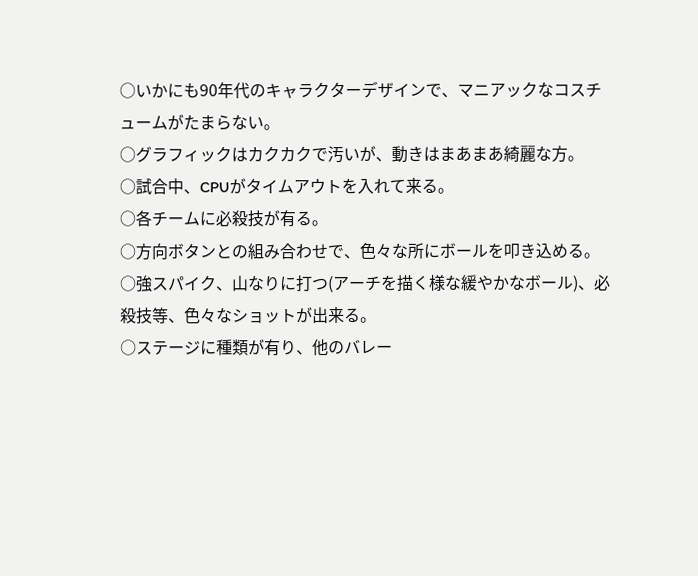○いかにも90年代のキャラクターデザインで、マニアックなコスチュームがたまらない。
○グラフィックはカクカクで汚いが、動きはまあまあ綺麗な方。
○試合中、CPUがタイムアウトを入れて来る。
○各チームに必殺技が有る。
○方向ボタンとの組み合わせで、色々な所にボールを叩き込める。
○強スパイク、山なりに打つ(アーチを描く様な緩やかなボール)、必殺技等、色々なショットが出来る。
○ステージに種類が有り、他のバレー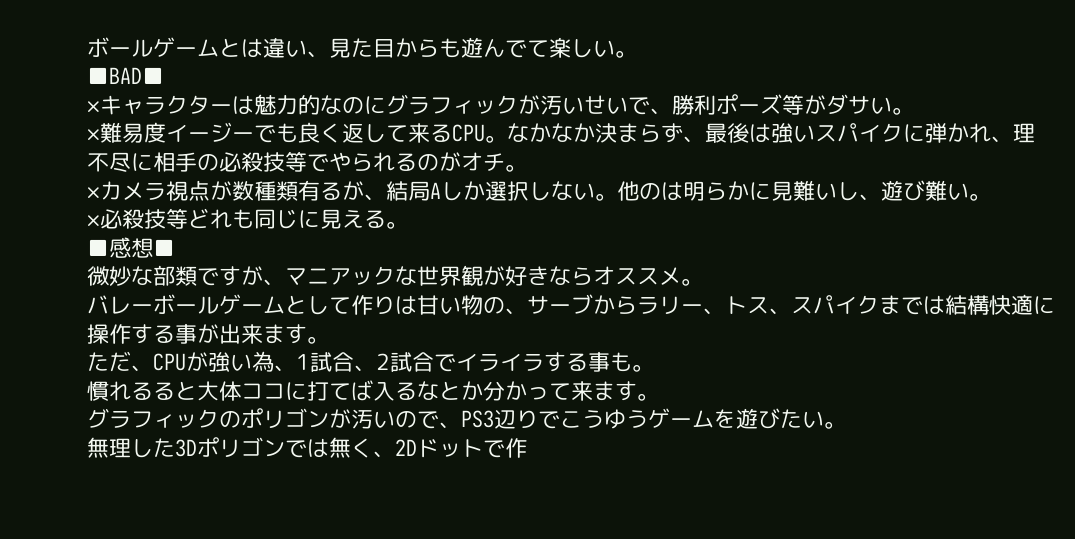ボールゲームとは違い、見た目からも遊んでて楽しい。
■BAD■
×キャラクターは魅力的なのにグラフィックが汚いせいで、勝利ポーズ等がダサい。
×難易度イージーでも良く返して来るCPU。なかなか決まらず、最後は強いスパイクに弾かれ、理不尽に相手の必殺技等でやられるのがオチ。
×カメラ視点が数種類有るが、結局Aしか選択しない。他のは明らかに見難いし、遊び難い。
×必殺技等どれも同じに見える。
■感想■
微妙な部類ですが、マニアックな世界観が好きならオススメ。
バレーボールゲームとして作りは甘い物の、サーブからラリー、トス、スパイクまでは結構快適に操作する事が出来ます。
ただ、CPUが強い為、1試合、2試合でイライラする事も。
慣れるると大体ココに打てば入るなとか分かって来ます。
グラフィックのポリゴンが汚いので、PS3辺りでこうゆうゲームを遊びたい。
無理した3Dポリゴンでは無く、2Dドットで作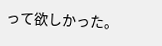って欲しかった。